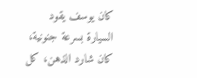كان يوسف يقود السيارة بسرعة جنونية، كان شارد الذهن، كل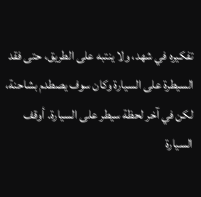تفكيره في شهد، ولا ينتبه على الطريق، حتى فقد السيطرة على السيارة وكان سوف يصطدم بشاحنة، لكن في آخر لحظة سيطر على السيارة. أوقف السيارة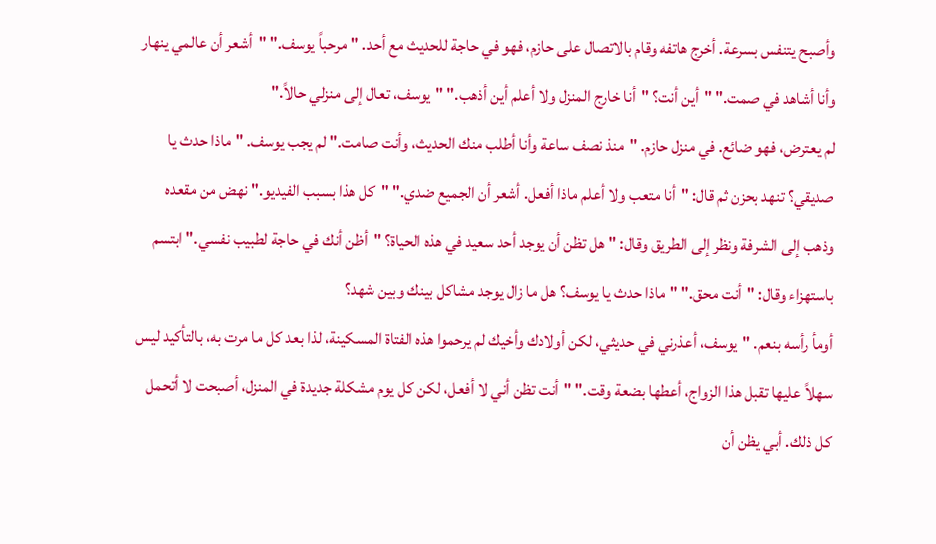وأصبح يتنفس بسرعة. أخرج هاتفه وقام بالاتصال على حازم، فهو في حاجة للحديث مع أحد. "مرحباً يوسف." "أشعر أن عالمي ينهار وأنا أشاهد في صمت." "أين أنت؟ "أنا خارج المنزل ولا أعلم أين أذهب." "يوسف، تعال إلى منزلي حالاً."
لم يعترض، فهو ضائع. في منزل حازم. "منذ نصف ساعة وأنا أطلب منك الحديث، وأنت صامت." لم يجب يوسف. "ماذا حدث يا صديقي؟ تنهد بحزن ثم قال: "أنا متعب ولا أعلم ماذا أفعل. أشعر أن الجميع ضدي." "كل هذا بسبب الفيديو." نهض من مقعده وذهب إلى الشرفة ونظر إلى الطريق وقال: "هل تظن أن يوجد أحد سعيد في هذه الحياة؟ "أظن أنك في حاجة لطبيب نفسي." ابتسم باستهزاء وقال: "أنت محق." "ماذا حدث يا يوسف؟ هل ما زال يوجد مشاكل بينك وبين شهد؟
أومأ رأسه بنعم. "يوسف، أعذرني في حديثي، لكن أولادك وأخيك لم يرحموا هذه الفتاة المسكينة، لذا بعد كل ما مرت به، بالتأكيد ليس سهلاً عليها تقبل هذا الزواج، أعطها بضعة وقت." "أنت تظن أني لا أفعل، لكن كل يوم مشكلة جديدة في المنزل، أصبحت لا أتحمل كل ذلك. أبي يظن أن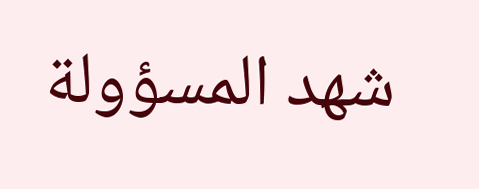شهد المسؤولة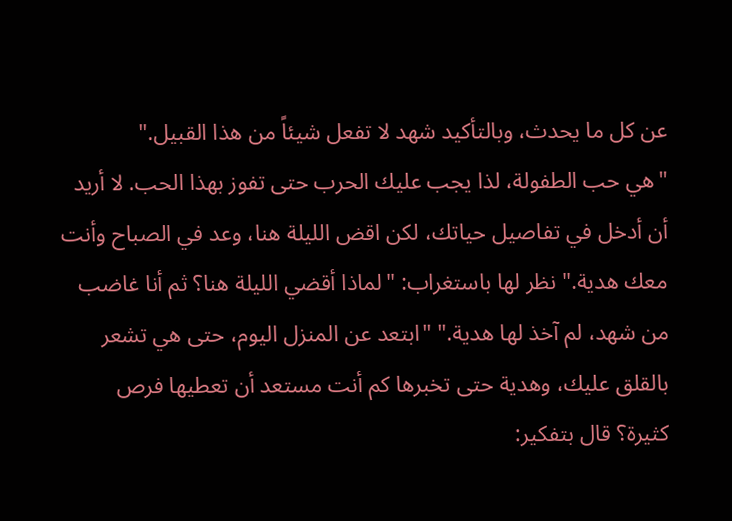عن كل ما يحدث، وبالتأكيد شهد لا تفعل شيئاً من هذا القبيل."
"هي حب الطفولة، لذا يجب عليك الحرب حتى تفوز بهذا الحب. لا أريد أن أدخل في تفاصيل حياتك، لكن اقض الليلة هنا، وعد في الصباح وأنت معك هدية." نظر لها باستغراب: "لماذا أقضي الليلة هنا؟ ثم أنا غاضب من شهد، لم آخذ لها هدية." "ابتعد عن المنزل اليوم، حتى هي تشعر بالقلق عليك، وهدية حتى تخبرها كم أنت مستعد أن تعطيها فرص كثيرة؟ قال بتفكير: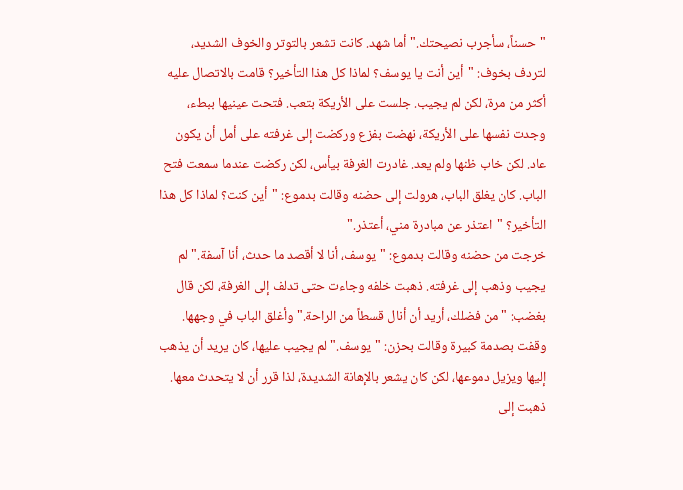"حسناً، سأجرب نصيحتك." أما شهد. كانت تشعر بالتوتر والخوف الشديد،
لتردف بخوف: "أين أنت يا يوسف؟ لماذا كل هذا التأخير؟ قامت بالاتصال عليه أكثر من مرة، لكن لم يجيب. جلست على الأريكة بتعب. فتحت عينيها ببطء، وجدت نفسها على الأريكة، نهضت بفزع وركضت إلى غرفته على أمل أن يكون عاد. لكن خاب ظنها ولم يعد. غادرت الغرفة بيأس، لكن ركضت عندما سمعت فتح الباب. كان يغلق الباب، هرولت إلى حضنه وقالت بدموع: "أين كنت؟ لماذا كل هذا التأخير؟ "اعتذر عن مبادرة مني، أعتذر."
خرجت من حضنه وقالت بدموع: "يوسف، أنا لا أقصد ما حدث، أنا آسفة." لم يجيب وذهب إلى غرفته. ذهبت خلفه وجاءت حتى تدلف إلى الغرفة، لكن قال بغضب: "من فضلك، أريد أن أنال قسطاً من الراحة." وأغلق الباب في وجهها. وقفت بصدمة كبيرة وقالت بحزن: "يوسف." لم يجيب عليها، كان يريد أن يذهب إليها ويزيل دموعها، لكن كان يشعر بالإهانة الشديدة، لذا قرر أن لا يتحدث معها.
ذهبت إلى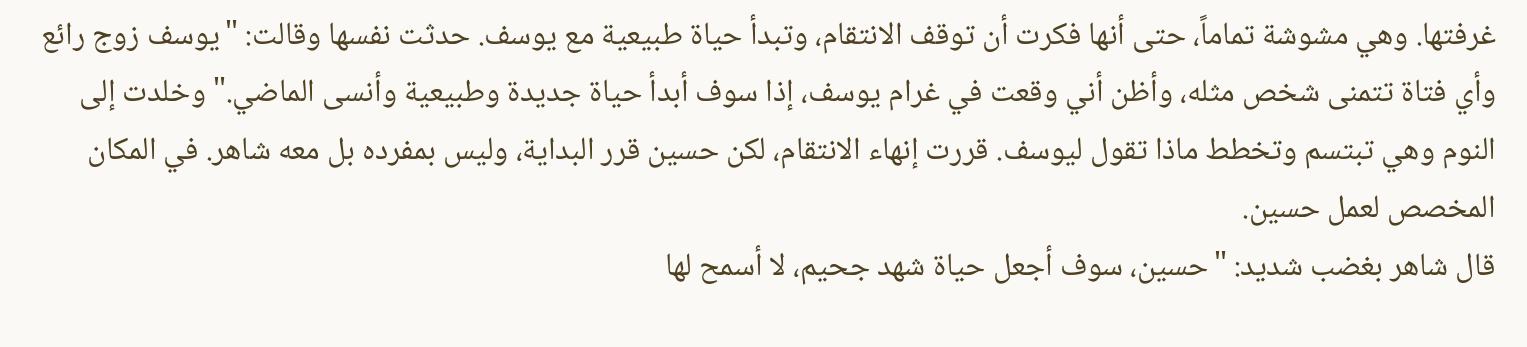غرفتها. وهي مشوشة تماماً، حتى أنها فكرت أن توقف الانتقام، وتبدأ حياة طبيعية مع يوسف. حدثت نفسها وقالت: "يوسف زوج رائع وأي فتاة تتمنى شخص مثله، وأظن أني وقعت في غرام يوسف، إذا سوف أبدأ حياة جديدة وطبيعية وأنسى الماضي." وخلدت إلى النوم وهي تبتسم وتخطط ماذا تقول ليوسف. قررت إنهاء الانتقام، لكن حسين قرر البداية، وليس بمفرده بل معه شاهر. في المكان المخصص لعمل حسين.
قال شاهر بغضب شديد: "حسين، سوف أجعل حياة شهد جحيم، لا أسمح لها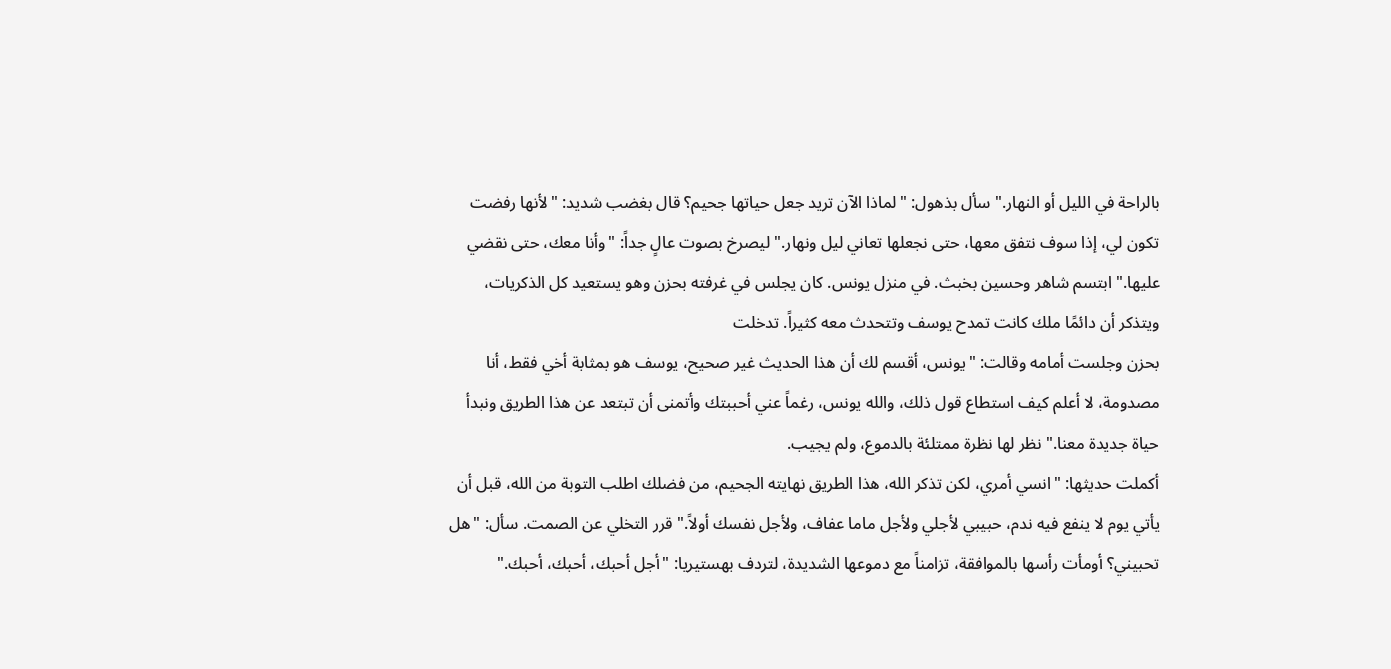بالراحة في الليل أو النهار." سأل بذهول: "لماذا الآن تريد جعل حياتها جحيم؟ قال بغضب شديد: "لأنها رفضت تكون لي، إذا سوف نتفق معها، حتى نجعلها تعاني ليل ونهار." ليصرخ بصوت عالٍ جداً: "وأنا معك، حتى نقضي عليها." ابتسم شاهر وحسين بخبث. في منزل يونس. كان يجلس في غرفته بحزن وهو يستعيد كل الذكريات، ويتذكر أن دائمًا ملك كانت تمدح يوسف وتتحدث معه كثيراً. تدخلت
بحزن وجلست أمامه وقالت: "يونس، أقسم لك أن هذا الحديث غير صحيح، يوسف هو بمثابة أخي فقط، أنا مصدومة، لا أعلم كيف استطاع قول ذلك، والله يونس، رغماً عني أحببتك وأتمنى أن تبتعد عن هذا الطريق ونبدأ حياة جديدة معنا." نظر لها نظرة ممتلئة بالدموع، ولم يجيب.
أكملت حديثها: "انسي أمري، لكن تذكر الله، هذا الطريق نهايته الجحيم، من فضلك اطلب التوبة من الله، قبل أن يأتي يوم لا ينفع فيه ندم، حبيبي لأجلي ولأجل ماما عفاف، ولأجل نفسك أولاً." قرر التخلي عن الصمت. سأل: "هل تحبيني؟ أومأت رأسها بالموافقة، تزامناً مع دموعها الشديدة، لتردف بهستيريا: "أجل أحبك، أحبك، أحبك."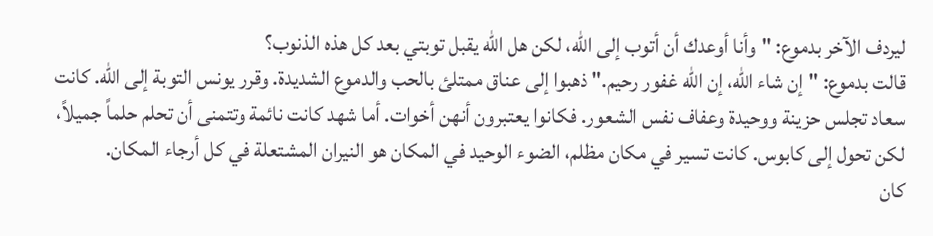ليردف الآخر بدموع: "وأنا أوعدك أن أتوب إلى الله، لكن هل الله يقبل توبتي بعد كل هذه الذنوب؟
قالت بدموع: "إن شاء الله، إن الله غفور رحيم." ذهبوا إلى عناق ممتلئ بالحب والدموع الشديدة. وقرر يونس التوبة إلى الله. كانت سعاد تجلس حزينة ووحيدة وعفاف نفس الشعور. فكانوا يعتبرون أنهن أخوات. أما شهد كانت نائمة وتتمنى أن تحلم حلماً جميلاً، لكن تحول إلى كابوس. كانت تسير في مكان مظلم، الضوء الوحيد في المكان هو النيران المشتعلة في كل أرجاء المكان.
كان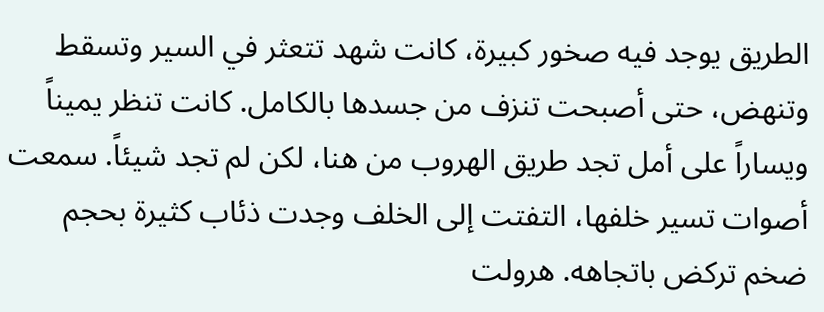الطريق يوجد فيه صخور كبيرة، كانت شهد تتعثر في السير وتسقط وتنهض، حتى أصبحت تنزف من جسدها بالكامل. كانت تنظر يميناً ويساراً على أمل تجد طريق الهروب من هنا، لكن لم تجد شيئاً. سمعت أصوات تسير خلفها، التفتت إلى الخلف وجدت ذئاب كثيرة بحجم ضخم تركض باتجاهه. هرولت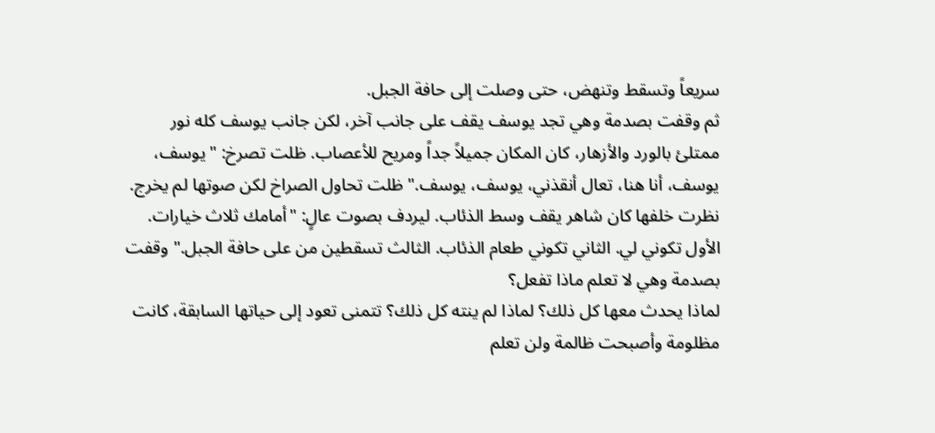سريعاً وتسقط وتنهض، حتى وصلت إلى حافة الجبل.
ثم وقفت بصدمة وهي تجد يوسف يقف على جانب آخر، لكن جانب يوسف كله نور ممتلئ بالورد والأزهار، كان المكان جميلاً جداً ومريح للأعصاب. ظلت تصرخ: "يوسف، يوسف، أنا هنا، تعال أنقذني، يوسف، يوسف." ظلت تحاول الصراخ لكن صوتها لم يخرج. نظرت خلفها كان شاهر يقف وسط الذئاب. ليردف بصوت عالٍ: "أمامك ثلاث خيارات. الأول تكوني لي. الثاني تكوني طعام الذئاب. الثالث تسقطين من على حافة الجبل." وقفت بصدمة وهي لا تعلم ماذا تفعل؟
لماذا يحدث معها كل ذلك؟ لماذا لم ينته كل ذلك؟ تتمنى تعود إلى حياتها السابقة، كانت مظلومة وأصبحت ظالمة ولن تعلم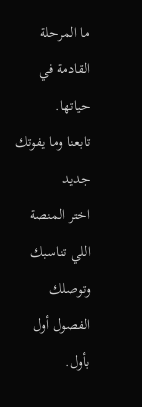ما المرحلة القادمة في حياتها.
تابعنا وما يفوتك جديد
اختر المنصة اللي تناسبك وتوصلك الفصول أول بأول.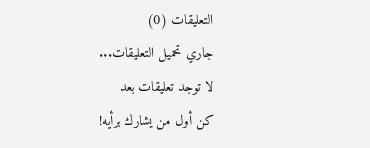التعليقات (0)
جاري تحميل التعليقات...
لا توجد تعليقات بعد
كن أول من يشارك برأيه!